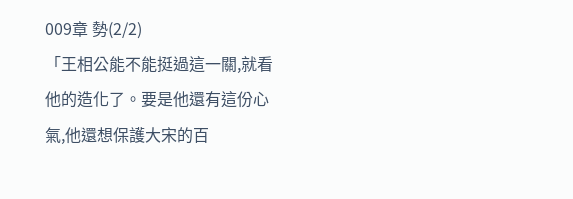009章 勢(2/2)
「王相公能不能挺過這一關,就看他的造化了。要是他還有這份心氣,他還想保護大宋的百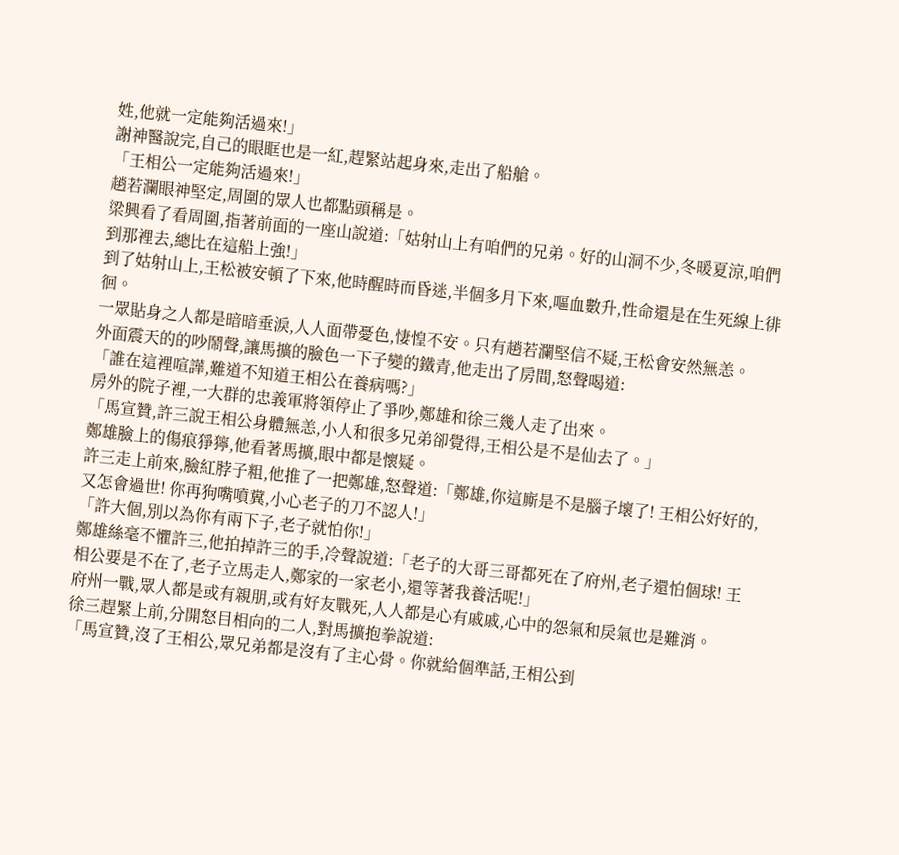姓,他就一定能夠活過來!」
謝神醫說完,自己的眼眶也是一紅,趕緊站起身來,走出了船艙。
「王相公一定能夠活過來!」
趙若瀾眼神堅定,周圍的眾人也都點頭稱是。
梁興看了看周圍,指著前面的一座山說道:「姑射山上有咱們的兄弟。好的山洞不少,冬暖夏涼,咱們到那裡去,總比在這船上強!」
到了姑射山上,王松被安頓了下來,他時醒時而昏迷,半個多月下來,嘔血數升,性命還是在生死線上徘徊。
一眾貼身之人都是暗暗垂淚,人人面帶憂色,悽惶不安。只有趙若瀾堅信不疑,王松會安然無恙。
外面震天的的吵鬧聲,讓馬擴的臉色一下子變的鐵青,他走出了房間,怒聲喝道:
「誰在這裡喧譁,難道不知道王相公在養病嗎?」
房外的院子裡,一大群的忠義軍將領停止了爭吵,鄭雄和徐三幾人走了出來。
「馬宣贊,許三說王相公身體無恙,小人和很多兄弟卻覺得,王相公是不是仙去了。」
鄭雄臉上的傷痕猙獰,他看著馬擴,眼中都是懷疑。
許三走上前來,臉紅脖子粗,他推了一把鄭雄,怒聲道:「鄭雄,你這廝是不是腦子壞了! 王相公好好的,又怎會過世! 你再狗嘴噴糞,小心老子的刀不認人!」
「許大個,別以為你有兩下子,老子就怕你!」
鄭雄絲毫不懼許三,他拍掉許三的手,冷聲說道:「老子的大哥三哥都死在了府州,老子還怕個球! 王相公要是不在了,老子立馬走人,鄭家的一家老小,還等著我養活呢!」
府州一戰,眾人都是或有親朋,或有好友戰死,人人都是心有戚戚,心中的怨氣和戾氣也是難消。
徐三趕緊上前,分開怒目相向的二人,對馬擴抱拳說道:
「馬宣贊,沒了王相公,眾兄弟都是沒有了主心骨。你就給個準話,王相公到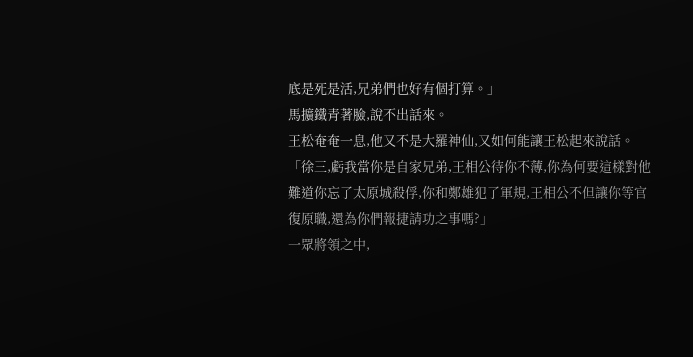底是死是活,兄弟們也好有個打算。」
馬擴鐵青著臉,說不出話來。
王松奄奄一息,他又不是大羅神仙,又如何能讓王松起來說話。
「徐三,虧我當你是自家兄弟,王相公待你不薄,你為何要這樣對他 難道你忘了太原城殺俘,你和鄭雄犯了軍規,王相公不但讓你等官復原職,還為你們報捷請功之事嗎?」
一眾將領之中,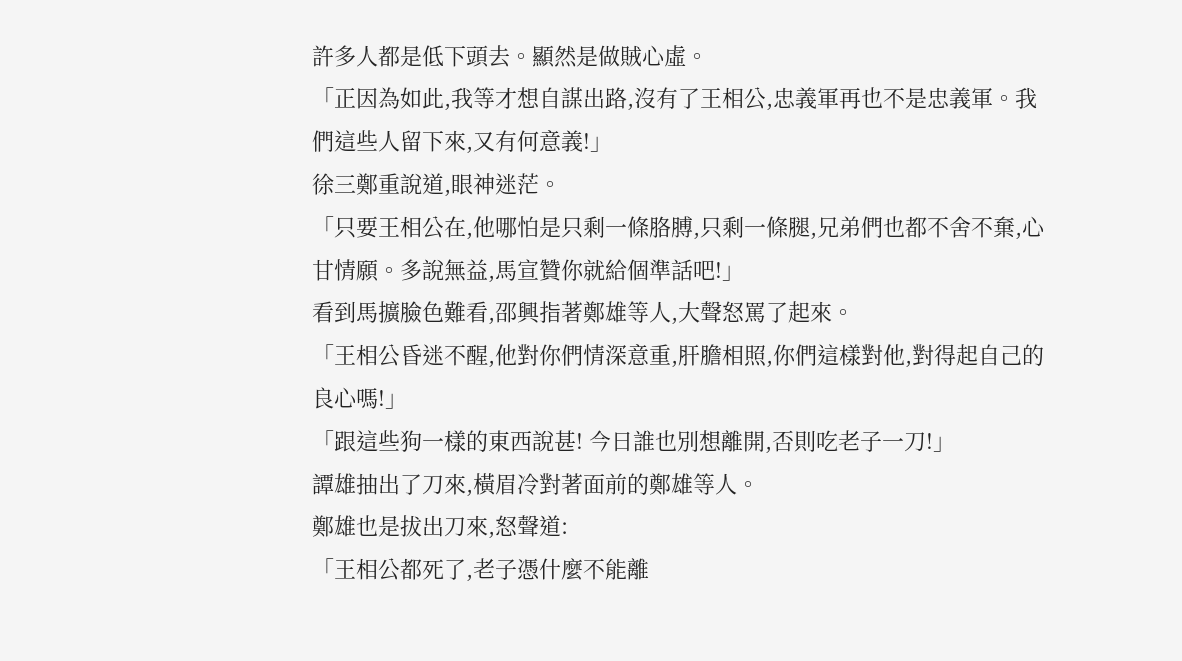許多人都是低下頭去。顯然是做賊心虛。
「正因為如此,我等才想自謀出路,沒有了王相公,忠義軍再也不是忠義軍。我們這些人留下來,又有何意義!」
徐三鄭重說道,眼神迷茫。
「只要王相公在,他哪怕是只剩一條胳膊,只剩一條腿,兄弟們也都不舍不棄,心甘情願。多說無益,馬宣贊你就給個準話吧!」
看到馬擴臉色難看,邵興指著鄭雄等人,大聲怒罵了起來。
「王相公昏迷不醒,他對你們情深意重,肝膽相照,你們這樣對他,對得起自己的良心嗎!」
「跟這些狗一樣的東西說甚! 今日誰也別想離開,否則吃老子一刀!」
譚雄抽出了刀來,橫眉冷對著面前的鄭雄等人。
鄭雄也是拔出刀來,怒聲道:
「王相公都死了,老子憑什麼不能離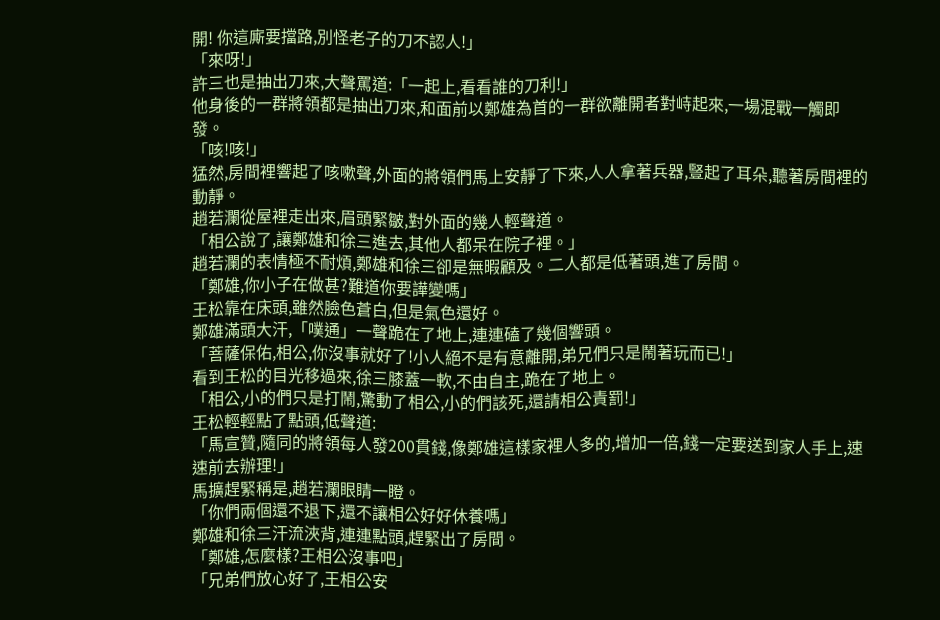開! 你這廝要擋路,別怪老子的刀不認人!」
「來呀!」
許三也是抽出刀來,大聲罵道:「一起上,看看誰的刀利!」
他身後的一群將領都是抽出刀來,和面前以鄭雄為首的一群欲離開者對峙起來,一場混戰一觸即發。
「咳!咳!」
猛然,房間裡響起了咳嗽聲,外面的將領們馬上安靜了下來,人人拿著兵器,豎起了耳朵,聽著房間裡的動靜。
趙若瀾從屋裡走出來,眉頭緊皺,對外面的幾人輕聲道。
「相公說了,讓鄭雄和徐三進去,其他人都呆在院子裡。」
趙若瀾的表情極不耐煩,鄭雄和徐三卻是無暇顧及。二人都是低著頭,進了房間。
「鄭雄,你小子在做甚?難道你要譁變嗎」
王松靠在床頭,雖然臉色蒼白,但是氣色還好。
鄭雄滿頭大汗,「噗通」一聲跪在了地上,連連磕了幾個響頭。
「菩薩保佑,相公,你沒事就好了!小人絕不是有意離開,弟兄們只是鬧著玩而已!」
看到王松的目光移過來,徐三膝蓋一軟,不由自主,跪在了地上。
「相公,小的們只是打鬧,驚動了相公,小的們該死,還請相公責罰!」
王松輕輕點了點頭,低聲道:
「馬宣贊,隨同的將領每人發200貫錢,像鄭雄這樣家裡人多的,增加一倍,錢一定要送到家人手上,速速前去辦理!」
馬擴趕緊稱是,趙若瀾眼睛一瞪。
「你們兩個還不退下,還不讓相公好好休養嗎」
鄭雄和徐三汗流浹背,連連點頭,趕緊出了房間。
「鄭雄,怎麼樣?王相公沒事吧」
「兄弟們放心好了,王相公安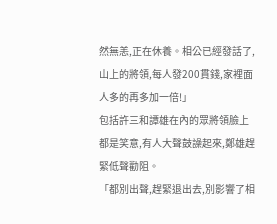然無恙,正在休養。相公已經發話了,山上的將領,每人發200貫錢,家裡面人多的再多加一倍!」
包括許三和譚雄在內的眾將領臉上都是笑意,有人大聲鼓譟起來,鄭雄趕緊低聲勸阻。
「都別出聲,趕緊退出去,別影響了相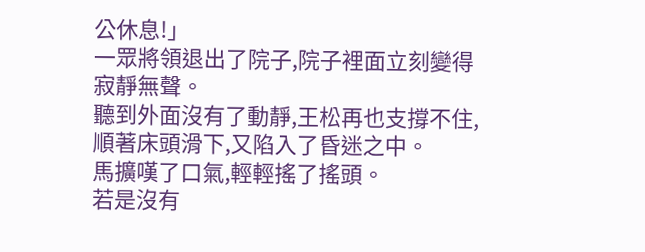公休息!」
一眾將領退出了院子,院子裡面立刻變得寂靜無聲。
聽到外面沒有了動靜,王松再也支撐不住,順著床頭滑下,又陷入了昏迷之中。
馬擴嘆了口氣,輕輕搖了搖頭。
若是沒有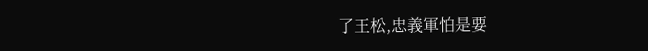了王松,忠義軍怕是要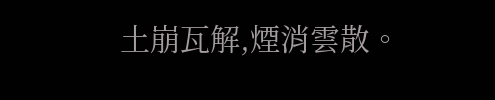土崩瓦解,煙消雲散。